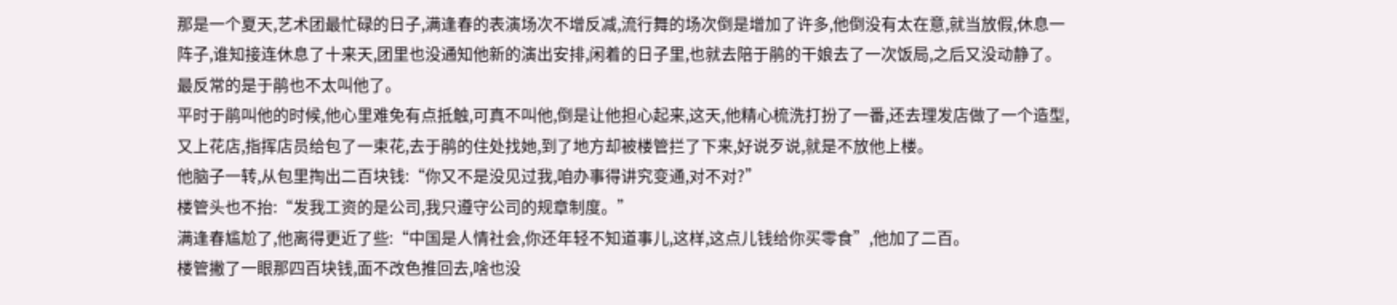那是一个夏天,艺术团最忙碌的日子,满逢春的表演场次不增反减,流行舞的场次倒是增加了许多,他倒没有太在意,就当放假,休息一阵子,谁知接连休息了十来天,团里也没通知他新的演出安排,闲着的日子里,也就去陪于鹃的干娘去了一次饭局,之后又没动静了。
最反常的是于鹃也不太叫他了。
平时于鹃叫他的时候,他心里难免有点抵触,可真不叫他,倒是让他担心起来,这天,他精心梳洗打扮了一番,还去理发店做了一个造型,又上花店,指挥店员给包了一束花,去于鹃的住处找她,到了地方却被楼管拦了下来,好说歹说,就是不放他上楼。
他脑子一转,从包里掏出二百块钱:“你又不是没见过我,咱办事得讲究变通,对不对?”
楼管头也不抬:“发我工资的是公司,我只遵守公司的规章制度。”
满逢春尴尬了,他离得更近了些:“中国是人情社会,你还年轻不知道事儿,这样,这点儿钱给你买零食”,他加了二百。
楼管撇了一眼那四百块钱,面不改色推回去,啥也没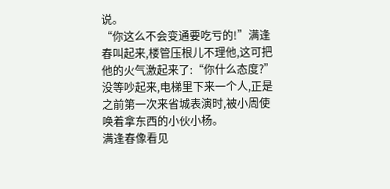说。
“你这么不会变通要吃亏的!”满逢春叫起来,楼管压根儿不理他,这可把他的火气激起来了:“你什么态度?”
没等吵起来,电梯里下来一个人,正是之前第一次来省城表演时,被小周使唤着拿东西的小伙小杨。
满逢春像看见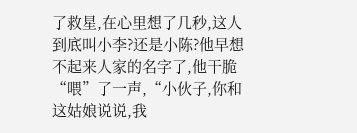了救星,在心里想了几秒,这人到底叫小李?还是小陈?他早想不起来人家的名字了,他干脆“喂”了一声,“小伙子,你和这姑娘说说,我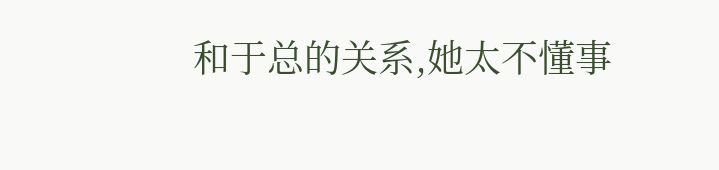和于总的关系,她太不懂事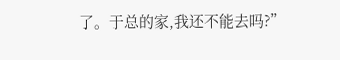了。于总的家,我还不能去吗?”